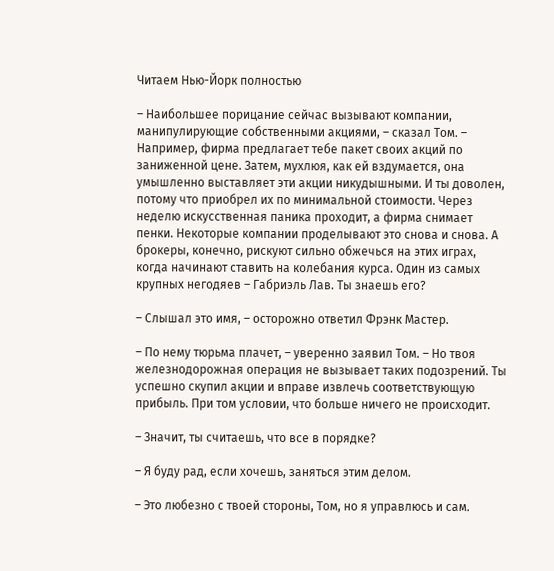Читаем Нью-Йорк полностью

– Наибольшее порицание сейчас вызывают компании, манипулирующие собственными акциями, – сказал Том. – Например, фирма предлагает тебе пакет своих акций по заниженной цене. Затем, мухлюя, как ей вздумается, она умышленно выставляет эти акции никудышными. И ты доволен, потому что приобрел их по минимальной стоимости. Через неделю искусственная паника проходит, а фирма снимает пенки. Некоторые компании проделывают это снова и снова. А брокеры, конечно, рискуют сильно обжечься на этих играх, когда начинают ставить на колебания курса. Один из самых крупных негодяев – Габриэль Лав. Ты знаешь его?

– Слышал это имя, – осторожно ответил Фрэнк Мастер.

– По нему тюрьма плачет, – уверенно заявил Том. – Но твоя железнодорожная операция не вызывает таких подозрений. Ты успешно скупил акции и вправе извлечь соответствующую прибыль. При том условии, что больше ничего не происходит.

– Значит, ты считаешь, что все в порядке?

– Я буду рад, если хочешь, заняться этим делом.

– Это любезно с твоей стороны, Том, но я управлюсь и сам.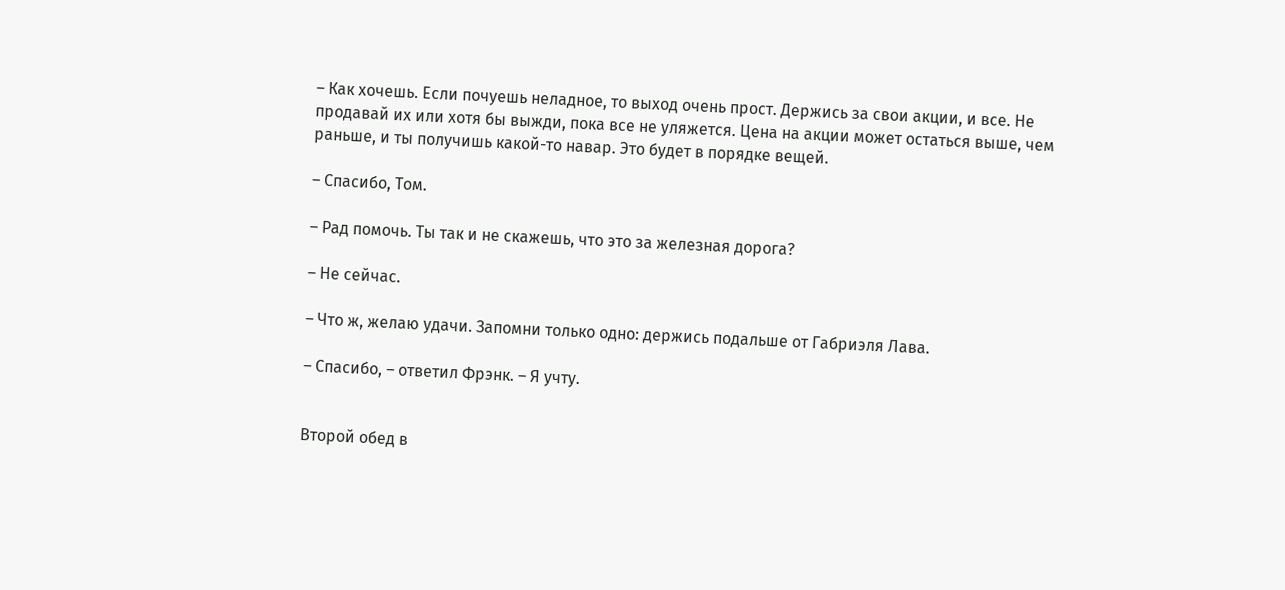– Как хочешь. Если почуешь неладное, то выход очень прост. Держись за свои акции, и все. Не продавай их или хотя бы выжди, пока все не уляжется. Цена на акции может остаться выше, чем раньше, и ты получишь какой-то навар. Это будет в порядке вещей.

– Спасибо, Том.

– Рад помочь. Ты так и не скажешь, что это за железная дорога?

– Не сейчас.

– Что ж, желаю удачи. Запомни только одно: держись подальше от Габриэля Лава.

– Спасибо, – ответил Фрэнк. – Я учту.


Второй обед в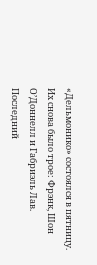«Дельмонико» состоялся в пятницу. Их снова было трое: Фрэнк, Шон О’Доннелл и Габриэль Лав. Последний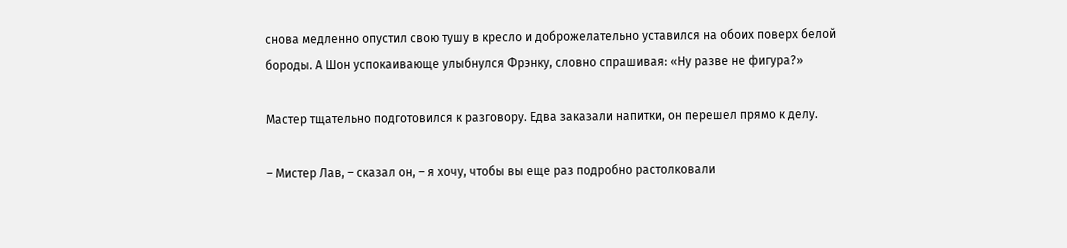снова медленно опустил свою тушу в кресло и доброжелательно уставился на обоих поверх белой бороды. А Шон успокаивающе улыбнулся Фрэнку, словно спрашивая: «Ну разве не фигура?»

Мастер тщательно подготовился к разговору. Едва заказали напитки, он перешел прямо к делу.

– Мистер Лав, – сказал он, – я хочу, чтобы вы еще раз подробно растолковали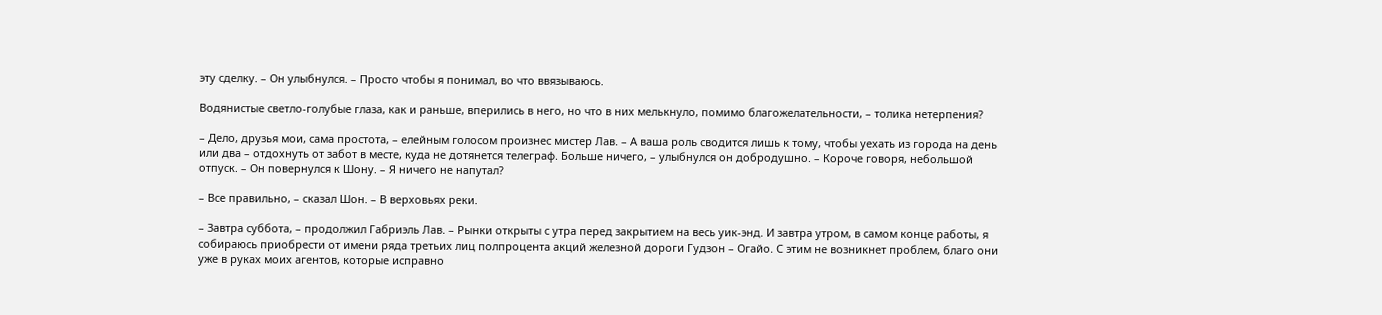эту сделку. – Он улыбнулся. – Просто чтобы я понимал, во что ввязываюсь.

Водянистые светло-голубые глаза, как и раньше, вперились в него, но что в них мелькнуло, помимо благожелательности, – толика нетерпения?

– Дело, друзья мои, сама простота, – елейным голосом произнес мистер Лав. – А ваша роль сводится лишь к тому, чтобы уехать из города на день или два – отдохнуть от забот в месте, куда не дотянется телеграф. Больше ничего, – улыбнулся он добродушно. – Короче говоря, небольшой отпуск. – Он повернулся к Шону. – Я ничего не напутал?

– Все правильно, – сказал Шон. – В верховьях реки.

– Завтра суббота, – продолжил Габриэль Лав. – Рынки открыты с утра перед закрытием на весь уик-энд. И завтра утром, в самом конце работы, я собираюсь приобрести от имени ряда третьих лиц полпроцента акций железной дороги Гудзон – Огайо. С этим не возникнет проблем, благо они уже в руках моих агентов, которые исправно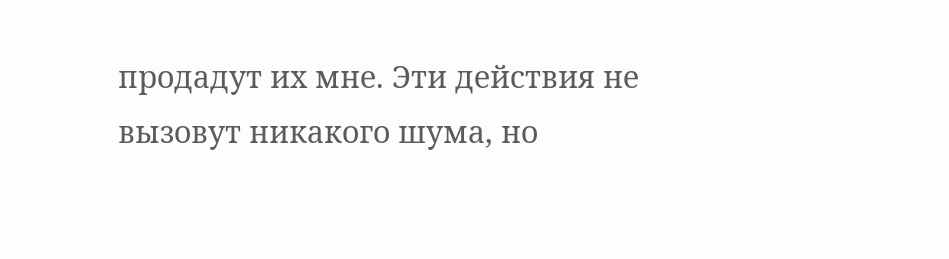продадут их мне. Эти действия не вызовут никакого шума, но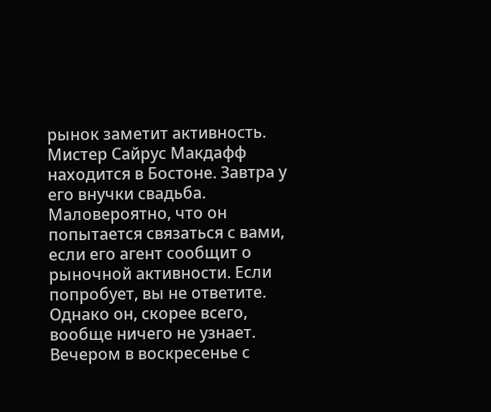рынок заметит активность. Мистер Сайрус Макдафф находится в Бостоне. Завтра у его внучки свадьба. Маловероятно, что он попытается связаться с вами, если его агент сообщит о рыночной активности. Если попробует, вы не ответите. Однако он, скорее всего, вообще ничего не узнает. Вечером в воскресенье с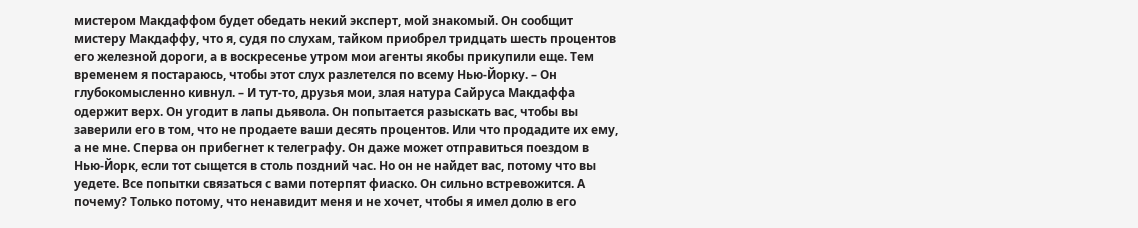мистером Макдаффом будет обедать некий эксперт, мой знакомый. Он сообщит мистеру Макдаффу, что я, судя по слухам, тайком приобрел тридцать шесть процентов его железной дороги, а в воскресенье утром мои агенты якобы прикупили еще. Тем временем я постараюсь, чтобы этот слух разлетелся по всему Нью-Йорку. – Он глубокомысленно кивнул. – И тут-то, друзья мои, злая натура Сайруса Макдаффа одержит верх. Он угодит в лапы дьявола. Он попытается разыскать вас, чтобы вы заверили его в том, что не продаете ваши десять процентов. Или что продадите их ему, а не мне. Сперва он прибегнет к телеграфу. Он даже может отправиться поездом в Нью-Йорк, если тот сыщется в столь поздний час. Но он не найдет вас, потому что вы уедете. Все попытки связаться с вами потерпят фиаско. Он сильно встревожится. А почему? Только потому, что ненавидит меня и не хочет, чтобы я имел долю в его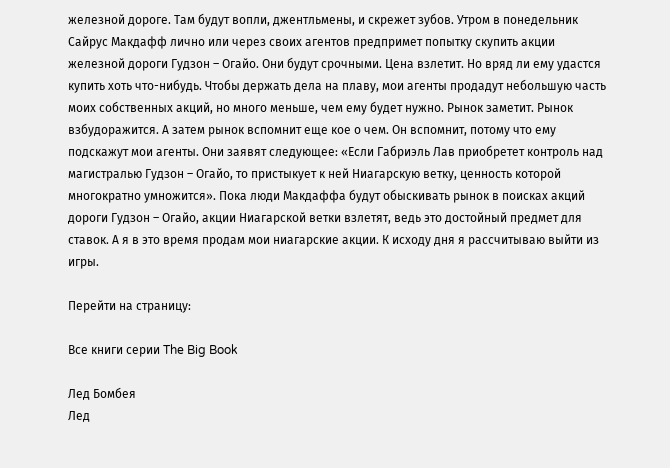железной дороге. Там будут вопли, джентльмены, и скрежет зубов. Утром в понедельник Сайрус Макдафф лично или через своих агентов предпримет попытку скупить акции железной дороги Гудзон – Огайо. Они будут срочными. Цена взлетит. Но вряд ли ему удастся купить хоть что-нибудь. Чтобы держать дела на плаву, мои агенты продадут небольшую часть моих собственных акций, но много меньше, чем ему будет нужно. Рынок заметит. Рынок взбудоражится. А затем рынок вспомнит еще кое о чем. Он вспомнит, потому что ему подскажут мои агенты. Они заявят следующее: «Если Габриэль Лав приобретет контроль над магистралью Гудзон – Огайо, то пристыкует к ней Ниагарскую ветку, ценность которой многократно умножится». Пока люди Макдаффа будут обыскивать рынок в поисках акций дороги Гудзон – Огайо, акции Ниагарской ветки взлетят, ведь это достойный предмет для ставок. А я в это время продам мои ниагарские акции. К исходу дня я рассчитываю выйти из игры.

Перейти на страницу:

Все книги серии The Big Book

Лед Бомбея
Лед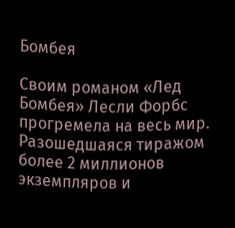Бомбея

Своим романом «Лед Бомбея» Лесли Форбс прогремела на весь мир. Разошедшаяся тиражом более 2 миллионов экземпляров и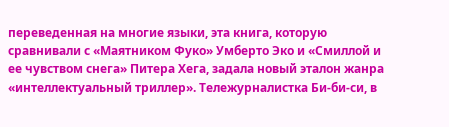переведенная на многие языки, эта книга, которую сравнивали с «Маятником Фуко» Умберто Эко и «Смиллой и ее чувством снега» Питера Хега, задала новый эталон жанра «интеллектуальный триллер». Тележурналистка Би-би-си, в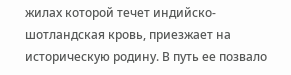жилах которой течет индийско-шотландская кровь, приезжает на историческую родину. В путь ее позвало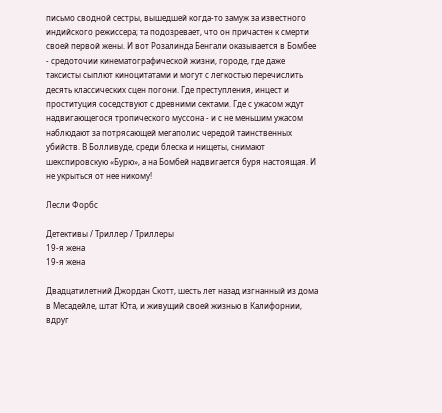письмо сводной сестры, вышедшей когда-то замуж за известного индийского режиссера; та подозревает, что он причастен к смерти своей первой жены. И вот Розалинда Бенгали оказывается в Бомбее - средоточии кинематографической жизни, городе, где даже таксисты сыплют киноцитатами и могут с легкостью перечислить десять классических сцен погони. Где преступления, инцест и проституция соседствуют с древними сектами. Где с ужасом ждут надвигающегося тропического муссона - и с не меньшим ужасом наблюдают за потрясающей мегаполис чередой таинственных убийств. В Болливуде, среди блеска и нищеты, снимают шекспировскую «Бурю», а на Бомбей надвигается буря настоящая. И не укрыться от нее никому!

Лесли Форбс

Детективы / Триллер / Триллеры
19-я жена
19-я жена

Двадцатилетний Джордан Скотт, шесть лет назад изгнанный из дома в Месадейле, штат Юта, и живущий своей жизнью в Калифорнии, вдруг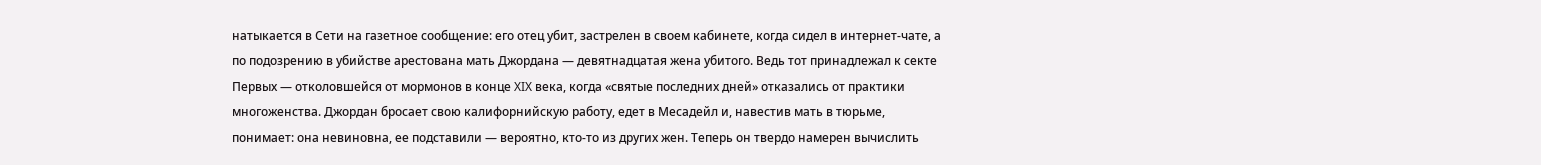натыкается в Сети на газетное сообщение: его отец убит, застрелен в своем кабинете, когда сидел в интернет-чате, а по подозрению в убийстве арестована мать Джордана — девятнадцатая жена убитого. Ведь тот принадлежал к секте Первых — отколовшейся от мормонов в конце XIX века, когда «святые последних дней» отказались от практики многоженства. Джордан бросает свою калифорнийскую работу, едет в Месадейл и, навестив мать в тюрьме, понимает: она невиновна, ее подставили — вероятно, кто-то из других жен. Теперь он твердо намерен вычислить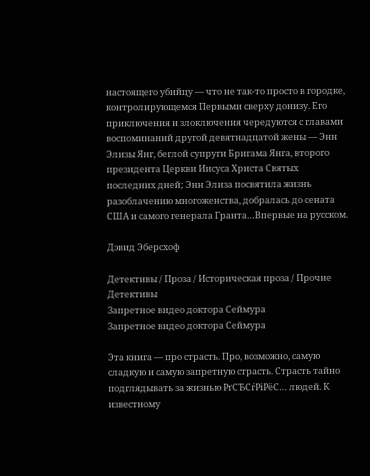настоящего убийцу — что не так-то просто в городке, контролирующемся Первыми сверху донизу. Его приключения и злоключения чередуются с главами воспоминаний другой девятнадцатой жены — Энн Элизы Янг, беглой супруги Бригама Янга, второго президента Церкви Иисуса Христа Святых последних дней; Энн Элиза посвятила жизнь разоблачению многоженства, добралась до сената США и самого генерала Гранта…Впервые на русском.

Дэвид Эберсхоф

Детективы / Проза / Историческая проза / Прочие Детективы
Запретное видео доктора Сеймура
Запретное видео доктора Сеймура

Эта книга — про страсть. Про, возможно, самую сладкую и самую запретную страсть. Страсть тайно подглядывать за жизнью РґСЂСѓРіРёС… людей. К известному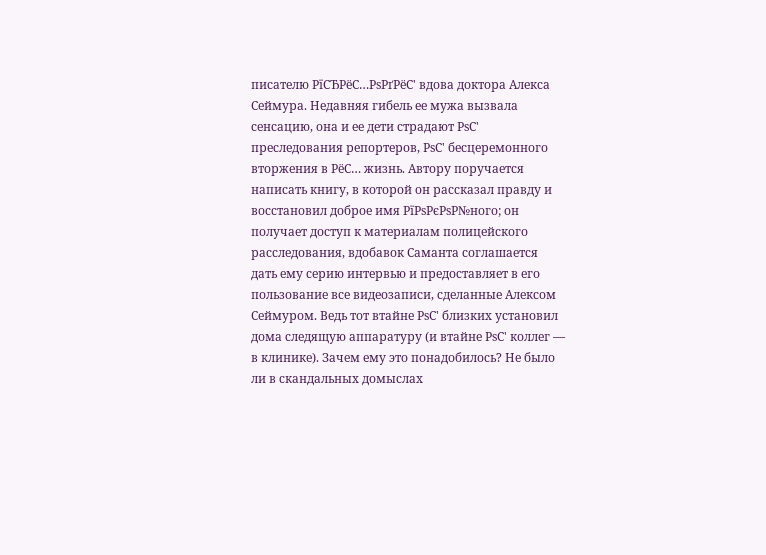писателю РїСЂРёС…РѕРґРёС' вдова доктора Алекса Сеймура. Недавняя гибель ее мужа вызвала сенсацию, она и ее дети страдают РѕС' преследования репортеров, РѕС' бесцеремонного вторжения в РёС… жизнь. Автору поручается написать книгу, в которой он рассказал правду и восстановил доброе имя РїРѕРєРѕР№ного; он получает доступ к материалам полицейского расследования, вдобавок Саманта соглашается дать ему серию интервью и предоставляет в его пользование все видеозаписи, сделанные Алексом Сеймуром. Ведь тот втайне РѕС' близких установил дома следящую аппаратуру (и втайне РѕС' коллег — в клинике). Зачем ему это понадобилось? Не было ли в скандальных домыслах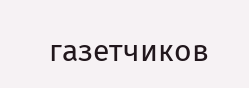газетчиков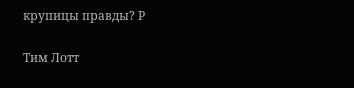крупицы правды? Р

Тим Лотт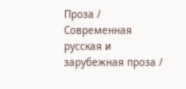Проза / Современная русская и зарубежная проза /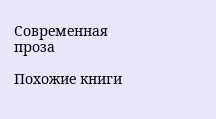Современная проза

Похожие книги